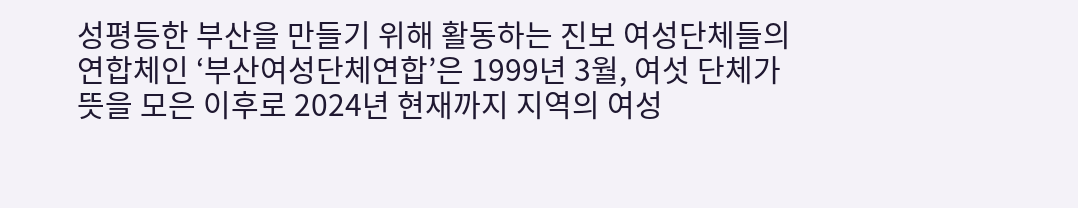성평등한 부산을 만들기 위해 활동하는 진보 여성단체들의 연합체인 ‘부산여성단체연합’은 1999년 3월, 여섯 단체가 뜻을 모은 이후로 2024년 현재까지 지역의 여성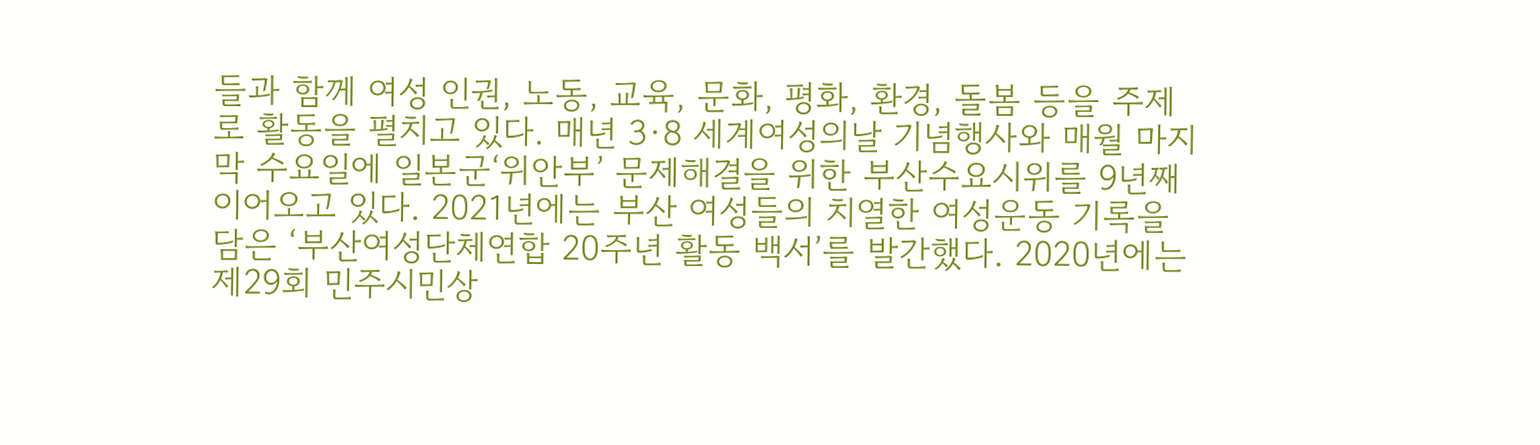들과 함께 여성 인권, 노동, 교육, 문화, 평화, 환경, 돌봄 등을 주제로 활동을 펼치고 있다. 매년 3·8 세계여성의날 기념행사와 매월 마지막 수요일에 일본군‘위안부’ 문제해결을 위한 부산수요시위를 9년째 이어오고 있다. 2021년에는 부산 여성들의 치열한 여성운동 기록을 담은 ‘부산여성단체연합 20주년 활동 백서’를 발간했다. 2020년에는 제29회 민주시민상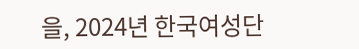을, 2024년 한국여성단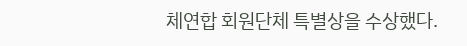체연합 회원단체 특별상을 수상했다.